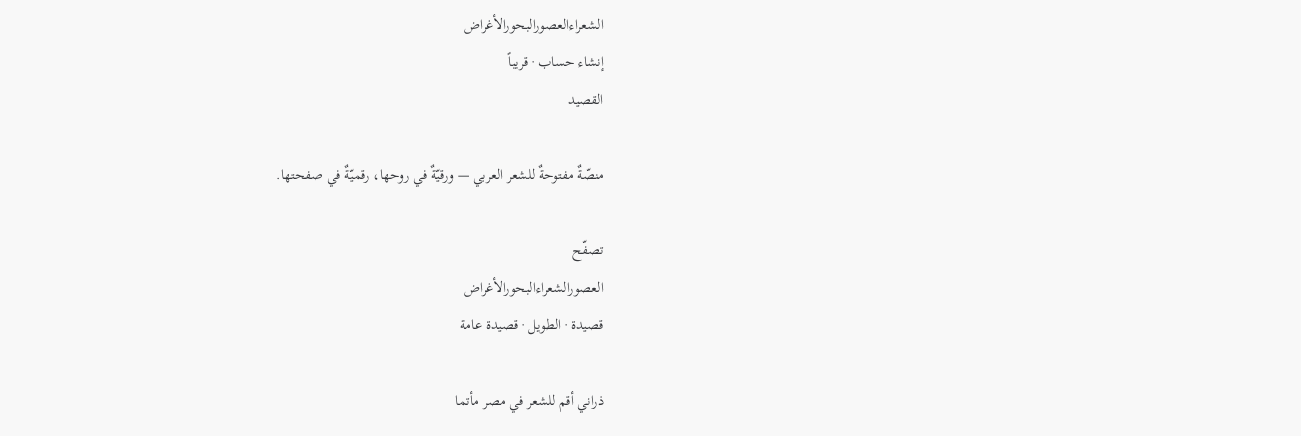الشعراءالعصورالبحورالأغراض
إنشاء حساب · قريباً
القصيد

منصّةٌ مفتوحةٌ للشعر العربي — ورقيّةٌ في روحها، رقميّةٌ في صفحتها.

تصفّح
العصورالشعراءالبحورالأغراض
قصيدة · الطويل · قصيدة عامة

ذراني أقم للشعر في مصر مأتما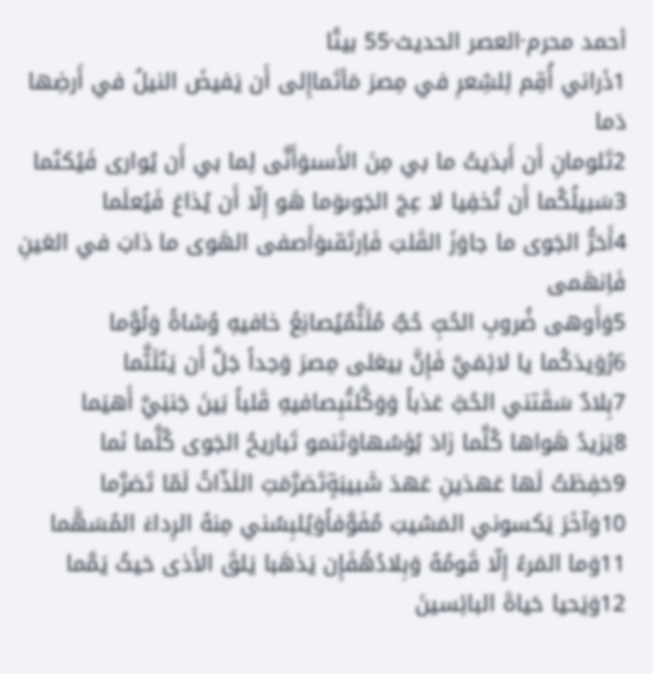أحمد محرم·العصر الحديث·55 بيتًا
1ذَراني أُقِم لِلشِعرِ في مِصرَ مَأتَماإِلى أَن يَفيضَ النيلُ في أَرضِها دَما
2تَلومانِ أَن أَبدَيتُ ما بي مِنَ الأَسىوَأَنَّى لِما بي أَن يُوارى فَيُكتَما
3سَبيلُكُما أَن تُخفِيا لا عِجَ الجَوىوَما هَو إِلّا أَن يُذاعَ فَيُعلَما
4أَحَرُّ الجَوى ما جاوَزَ القَلبَ فَاِرتَقىوَأَصفى الهَوى ما ذابَ في العَينِ فَاِنهَمى
5وَأَوهى ضُروبِ الحُبِّ حُبٌّ مُلَثَّمٌيُصانِعُ خافيهِ وُشاةً وَلُوَّما
6رُوَيدَكُما يا لائِمَيَّ فَإِنَّ بيعَلى مِصرَ وَجداً جَلَّ أَن يَتَلَثَّما
7بِلادٌ سَقَتني الحُبَّ عَذباً وَوَكَّلتُبِصافيهِ قَلباً بَينَ جَنبَيَّ أَهيَما
8يَزيدُ هَواها كُلَّما زادَ بُؤسُهاوَتَنمو تَباريحُ الجَوى كُلَّما نَما
9حَفِظتُ لَها عَهدَينِ عَهدَ شَبيبَةٍتَصَرَّمَتِ اللَذّاتُ لَمّا تَصَرَّما
10وَآخَرَ يَكسوني المَشيبَ مُفَوَّفاًوَيُلبِسُني مِنهُ الرِداءَ المُسَهَّما
11وَما المَرءُ إِلّا قَومُهُ وَبِلادُهُفَإِن يَذهَبا يَلقَ الأَذى حَيثُ يَمَّما
12وَيَحيا حَياةَ البائِسينَ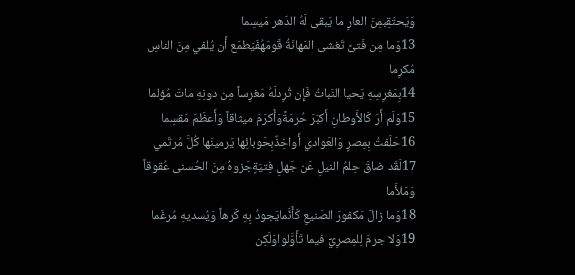وَيَحتَقِبمِنَ العارِ ما يَبقى لَهُ الدَهر مَيسِما
13وَما مِن فَتىً تَغشى المَهانَةُ قَومَهُفَيَطمَع أَن يُلفي مِنَ الناسِ مُكرِما
14بِمَغرِسِهِ يَحيا النَباتُ فَإِن تُرِدلَهُ مَغرِساً مِن دونِهِ ماتَ مُؤلما
15وَلَم أَرَ كَالأَوطانِ أَكبَرَ حُرمَةًوَأَكرَمَ ميثاقاً وَأَعظَمَ مَقسِما
16حَلَفتُ بِمِصرٍ وَالعَوادي أَواخِذٌبِحَوبائِها يَرمينَها كُلَّ مُرتَمي
17لَقَد ضاقَ حِلمُ النيلِ عَن جَهلِ فِتيَةٍجَزوهُ مِنَ الحُسنى عُقوقاً وَمَلأَما
18وَما زالَ مَكفورَ الصَنيعِ كَأَنَّمايَجودُ بِهِ كَرهاً وَيُسديهِ مُرغَما
19وَلا جرمَ لِلمِصرِيِّ فيما تَأَوَّلواوَلَكِن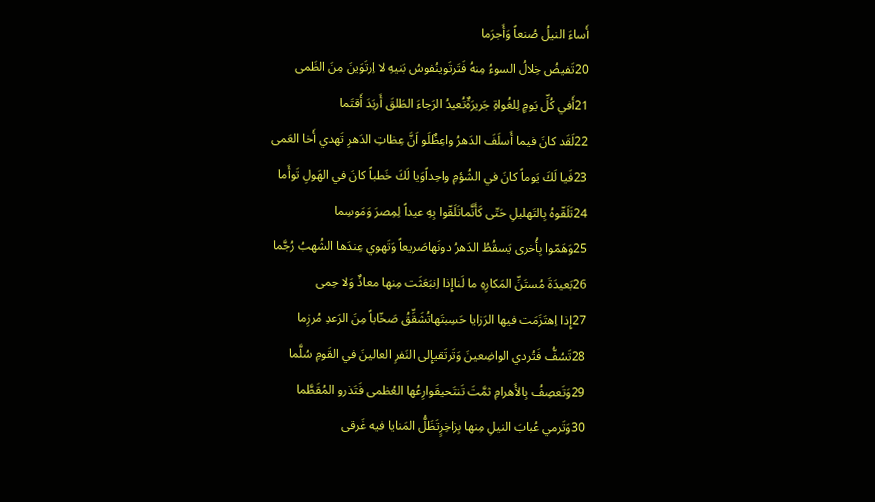أَساءَ النيلُ صُنعاً وَأَجرَما
20تَفيضُ خِلالُ السوءُ مِنهُ فَتَرتَوينُفوسُ بَنيهِ لا اِرتَوَينَ مِنَ الظَمى
21أَفي كُلِّ يَومٍ لِلغُواةِ جَريرَةٌتُعيدُ الرَجاءَ الطَلقَ أَربَدَ أَقتَما
22لَقَد كانَ فيما أَسلَفَ الدَهرُ واعِظٌلَو اَنَّ عِظاتِ الدَهرِ تَهدي أَخا العَمى
23فَيا لَكَ يَوماً كانَ في الشُؤمِ واحِداًوَيا لَكَ خَطباً كانَ في الهَولِ تَوأَما
24تَلَقّوهُ بِالتَهليلِ حَتّى كَأَنَّماتَلَقّوا بِهِ عيداً لِمِصرَ وَمَوسِما
25وَهَمّوا بِأُخرى يَسقُطُ الدَهرُ دونَهاصَريعاً وَتَهوي عِندَها الشُهبُ رُجَّما
26بَعيدَةَ مُستَنِّ المَكارِهِ ما لَناإِذا اِنبَعَثَت مِنها معاذٌ وَلا حِمى
27إِذا اِهتَزَمَت فيها الرَزايا حَسِبتَهاتُشَقِّقُ صَخّاباً مِنَ الرَعدِ مُرزِما
28تَسُفُّ فَتُردي الواضِعينَ وَتَرتَقيإِلى النَفرِ العالينَ في القَومِ سُلَّما
29وَتَعصِفُ بِالأَهرامِ ثمَّتَ تَنتَحيقَوارِعُها العُظمى فَتَذرو المُقَطَّما
30وَتَرمي عُبابَ النيلِ مِنها بِزاخِرٍتَظَلُّ المَنايا فيه غَرقى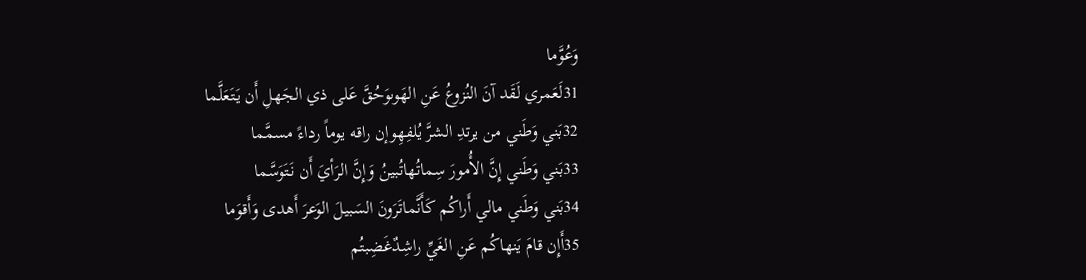وَعُوَّما
31لَعَمري لَقَد آنَ النُزوعُ عَنِ الهَوىوَحُقَّ عَلى ذي الجَهلِ أَن يَتَعَلَّما
32بَني وَطَني من يرتدِ الشرَّ يُلفِهِوإن راقه يوماً رداءً مسمَّما
33بَني وَطَني إِنَّ الأُمورَ سِماتُهاتُبينُ وَإِنَّ الرَأيَ أَن نَتَوَسَّما
34بَني وَطَني مالي أَراكُم كَأَنَّماتَرَونَ السَبيلَ الوَعرَ أَهدى وَأَقوَما
35أَإِن قامَ يَنهاكُم عَنِ الغَيِّ راشِدٌغَضِبتُم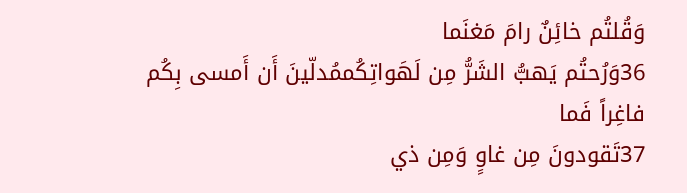وَقُلتُم خائِنٌ رامَ مَغنَما
36وَرُحتُم يَهبُّ الشَرُّ مِن لَهَواتِكُممُدلّينَ أَن أَمسى بِكُم فاغِراً فَما
37تَقودونَ مِن غاوٍ وَمِن ذي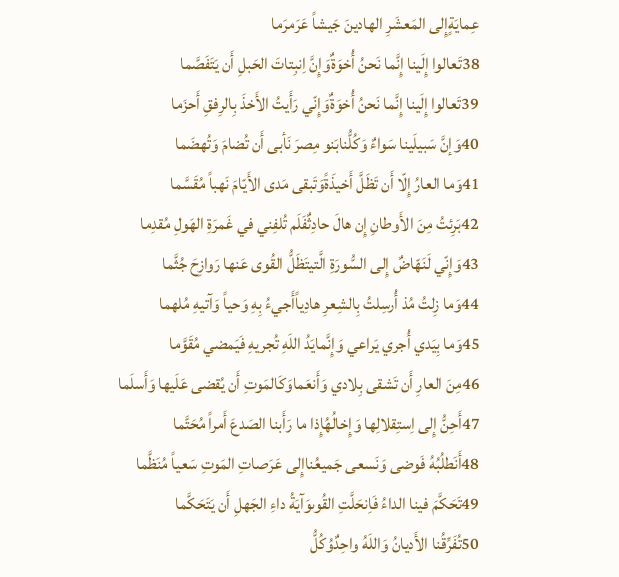عِمايَةٍإِلى المَعشَرِ الهادينَ جَيشاً عَرَمرَما
38تَعالوا إِلَينا إِنَّما نَحنُ أُخوَةٌوَإِنَّ اِنبِتاتَ الحَبلِ أَن يَتَفَصَّما
39تَعالوا إِلَينا إِنَّما نَحنُ أُخوَةٌوَإِنّي رَأَيتُ الأَخذَ بِالرِفقِ أَحزَما
40وَإنَّ سَبيلَينا سَواءٌ وَكُلُّنابَنو مِصرَ نَأبى أَن تُضامَ وَتُهضَما
41وَما العارُ إِلّا أَن تَظَلَّ أَخيذَةًوَتَبقى مَدى الأَيّامَ نَهباً مُقَسَّما
42بَرِئتُ مِنَ الأَوطانِ إِن هالَ حادِثٌفَلَم تُلفِني في غَمرَةِ الهَولِ مُقدِما
43وَإِنّي لَنَهّاضٌ إِلى السُّورَةِ الَّتيتَظَلُّ القُوى عَنها رَوازِحَ جُثَّما
44وَما زِلتُ مُذ أُرسِلتُ بِالشِعرِ هادِياًأَجيءُ بِهِ وَحياً وَآتيهِ مُلهما
45وَما بِيَدي أُجري يَراعي وَإِنَّمايَدُ اللَهِ تُجريهِ فَيَمضي مُقَوَّما
46مِنَ العارِ أَن تَشقى بِلادي وَأَنعَماوَكَالمَوتِ أَن يُقضى عَلَيها وَأَسلَما
47أَحِنُّ إِلى اِستِقلالِها وَإِخالُهُإِذا ما رَأَبنا الصَدعَ أَمراً مُحَتَّما
48أَنَطلُبُهُ فَوضى وَنَسعى جَميعُناإِلى عَرَصاتِ المَوتِ سَعياً مُنَظَّما
49تَحَكَّمَ فينا الداءُ فَاِنحَلَّتِ القُوىوَآيَةُ داءِ الجَهلِ أَن يَتَحَكَّما
50تُفَرِّقُنا الأَديانُ وَاللَهُ واحِدٌوُكُلُّ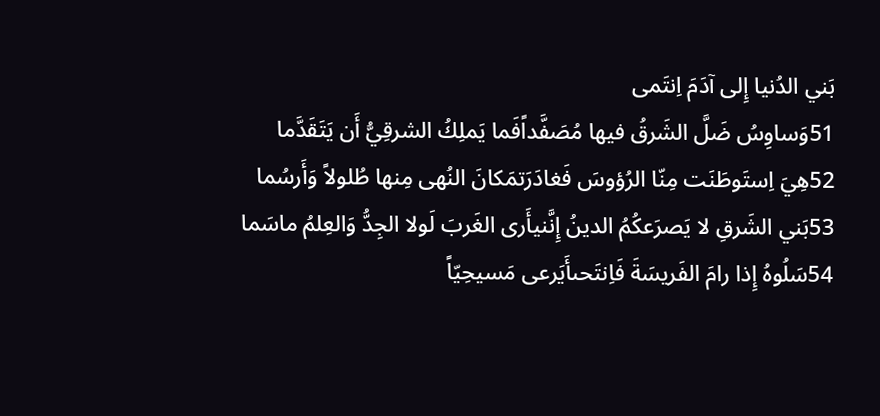بَني الدُنيا إِلى آدَمَ اِنتَمى
51وَساوِسُ ضَلَّ الشَرقُ فيها مُصَفَّداًفَما يَملِكُ الشرقِيُّ أَن يَتَقَدَّما
52هِيَ اِستَوطَنَت مِنّا الرُؤوسَ فَغادَرَتمَكانَ النُهى مِنها طُلولاً وَأَرسُما
53بَني الشَرقِ لا يَصرَعكُمُ الدينُ إِنَّنيأَرى الغَربَ لَولا الجِدُّ وَالعِلمُ ماسَما
54سَلُوهُ إِذا رامَ الفَريسَةَ فَاِنتَحىأَيَرعى مَسيحِيّاً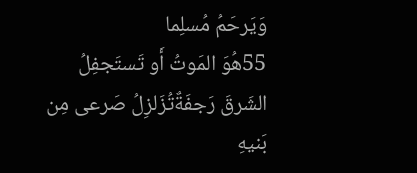وَيَرحَمُ مُسلِما
55هُوَ المَوتُ أَو تَستَجفِلُ الشَرقَ رَجفَةٌتُزَلزِلُ صَرعى مِن بَنيهِ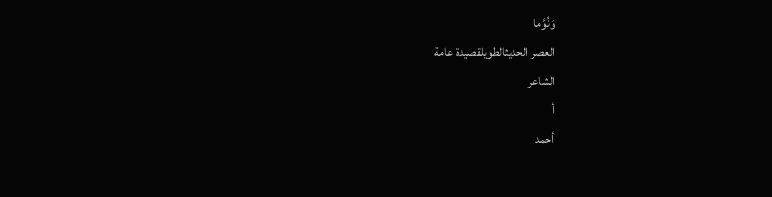وَنُوَّما
العصر الحديثالطويلقصيدة عامة
الشاعر
أ
أحمد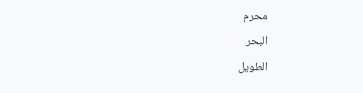محرم
البحر
الطويل